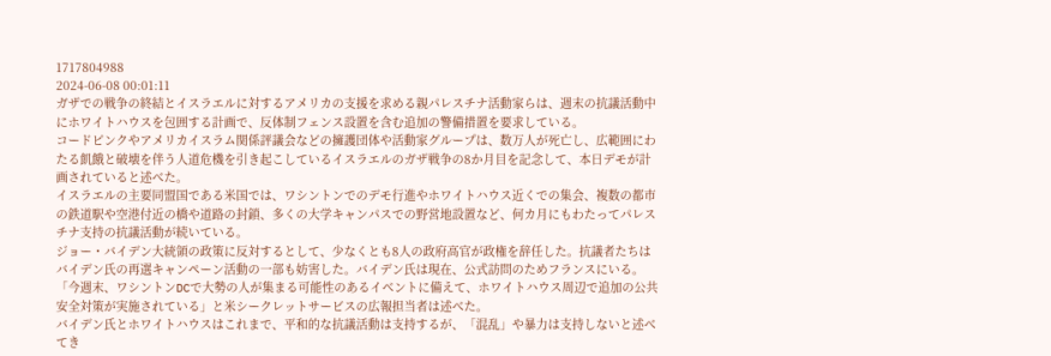1717804988
2024-06-08 00:01:11
ガザでの戦争の終結とイスラエルに対するアメリカの支援を求める親パレスチナ活動家らは、週末の抗議活動中にホワイトハウスを包囲する計画で、反体制フェンス設置を含む追加の警備措置を要求している。
コードピンクやアメリカイスラム関係評議会などの擁護団体や活動家グループは、数万人が死亡し、広範囲にわたる飢餓と破壊を伴う人道危機を引き起こしているイスラエルのガザ戦争の8か月目を記念して、本日デモが計画されていると述べた。
イスラエルの主要同盟国である米国では、ワシントンでのデモ行進やホワイトハウス近くでの集会、複数の都市の鉄道駅や空港付近の橋や道路の封鎖、多くの大学キャンパスでの野営地設置など、何カ月にもわたってパレスチナ支持の抗議活動が続いている。
ジョー・バイデン大統領の政策に反対するとして、少なくとも8人の政府高官が政権を辞任した。抗議者たちはバイデン氏の再選キャンペーン活動の一部も妨害した。バイデン氏は現在、公式訪問のためフランスにいる。
「今週末、ワシントンDCで大勢の人が集まる可能性のあるイベントに備えて、ホワイトハウス周辺で追加の公共安全対策が実施されている」と米シークレットサービスの広報担当者は述べた。
バイデン氏とホワイトハウスはこれまで、平和的な抗議活動は支持するが、「混乱」や暴力は支持しないと述べてき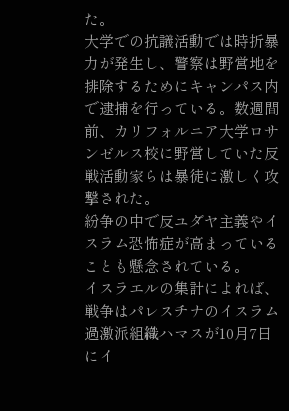た。
大学での抗議活動では時折暴力が発生し、警察は野営地を排除するためにキャンパス内で逮捕を行っている。数週間前、カリフォルニア大学ロサンゼルス校に野営していた反戦活動家らは暴徒に激しく攻撃された。
紛争の中で反ユダヤ主義やイスラム恐怖症が高まっていることも懸念されている。
イスラエルの集計によれば、戦争はパレスチナのイスラム過激派組織ハマスが10月7日にイ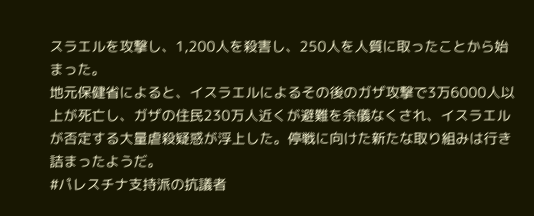スラエルを攻撃し、1,200人を殺害し、250人を人質に取ったことから始まった。
地元保健省によると、イスラエルによるその後のガザ攻撃で3万6000人以上が死亡し、ガザの住民230万人近くが避難を余儀なくされ、イスラエルが否定する大量虐殺疑惑が浮上した。停戦に向けた新たな取り組みは行き詰まったようだ。
#パレスチナ支持派の抗議者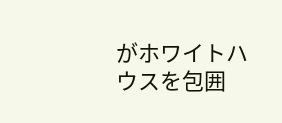がホワイトハウスを包囲